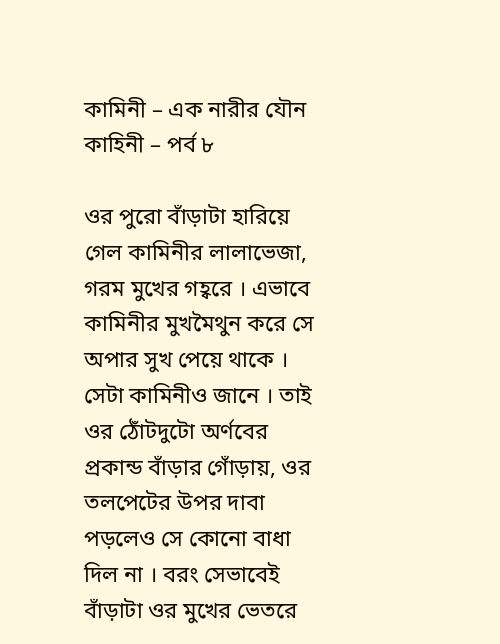কামিনী – এক নারীর যৌন কাহিনী – পর্ব ৮

ওর পুরো বাঁড়াটা হারিয়ে গেল কামিনীর লালাভেজা, গরম মুখের গহ্বরে । এভাবে কামিনীর মুখমৈথুন করে সে অপার সুখ পেয়ে থাকে । সেটা কামিনীও জানে । তাই ওর ঠোঁটদুটো অর্ণবের প্রকান্ড বাঁড়ার গোঁড়ায়, ওর তলপেটের উপর দাবা পড়লেও সে কোনো বাধা দিল না । বরং সেভাবেই বাঁড়াটা ওর মুখের ভেতরে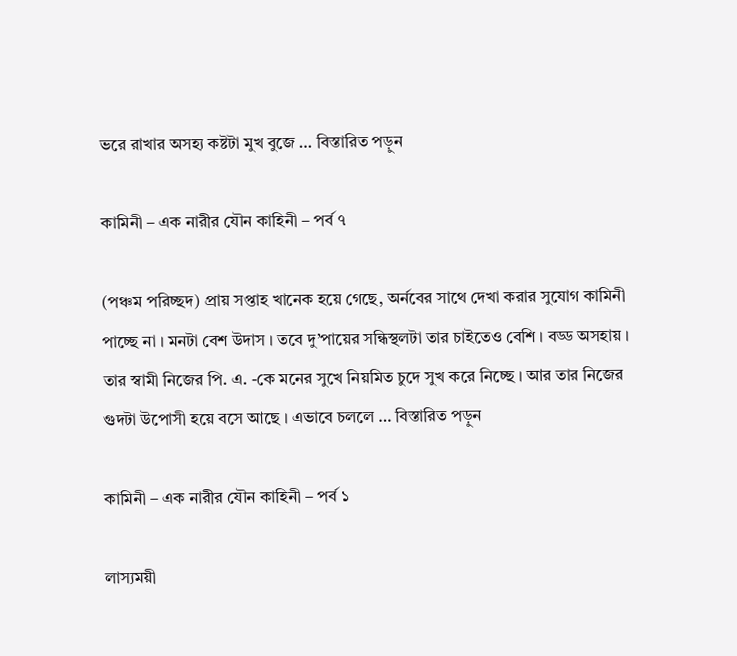ভরে রাখার অসহ্য কষ্টটা মুখ বুজে … বিস্তারিত পড়ুন

কামিনী – এক নারীর যৌন কাহিনী – পর্ব ৭

(পঞ্চম পরিচ্ছদ) প্রায় সপ্তাহ খানেক হয়ে গেছে, অর্নবের সাথে দেখা করার সুযোগ কামিনী পাচ্ছে না । মনটা বেশ উদাস । তবে দু’পায়ের সন্ধিস্থলটা তার চাইতেও বেশি । বড্ড অসহায় । তার স্বামী নিজের পি. এ. -কে মনের সুখে নিয়মিত চুদে সুখ করে নিচ্ছে । আর তার নিজের গুদটা উপোসী হয়ে বসে আছে । এভাবে চললে … বিস্তারিত পড়ুন

কামিনী – এক নারীর যৌন কাহিনী – পর্ব ১

লাস্যময়ী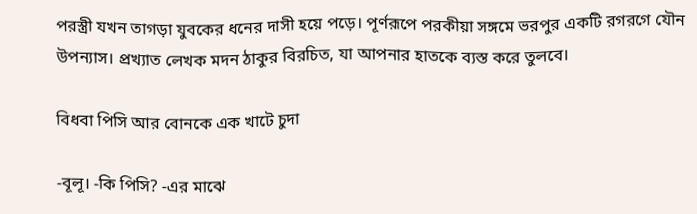পরস্ত্রী যখন তাগড়া যুবকের ধনের দাসী হয়ে পড়ে। পূর্ণরূপে পরকীয়া সঙ্গমে ভরপুর একটি রগরগে যৌন উপন্যাস। প্রখ্যাত লেখক মদন ঠাকুর বিরচিত, যা আপনার হাতকে ব্যস্ত করে তুলবে।

বিধবা পিসি আর বোনকে এক খাটে চুদা

-বূলূ। -কি পিসি? -এর মাঝে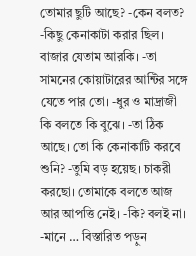তোমার ছুটি আছে? -কেন বলত? -কিছু কেনাকাটা করার ছিল। বাজার যেতাম আরকি। -তা সামনের কোয়াটারের আন্টির সঙ্গে যেতে পার তো। -ধুর ও মাদ্রাজী কি বলতে কি বুঝে। -তা ঠিক আছে। তো কি কেনাকাটি করবে শুনি? -তুমি বড় হয়েছ। চাকরী করছো। তোমাকে বলতে আজ আর আপত্তি নেই। -কি? বলই না। -মানে … বিস্তারিত পড়ুন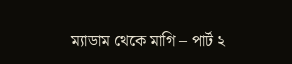ম্যাডাম থেকে মাগি – পার্ট ২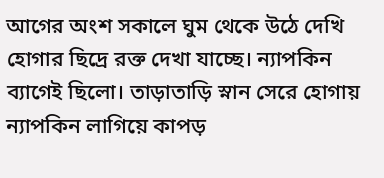আগের অংশ সকালে ঘুম থেকে উঠে দেখি হোগার ছিদ্রে রক্ত দেখা যাচ্ছে। ন্যাপকিন ব্যাগেই ছিলো। তাড়াতাড়ি স্নান সেরে হোগায় ন্যাপকিন লাগিয়ে কাপড়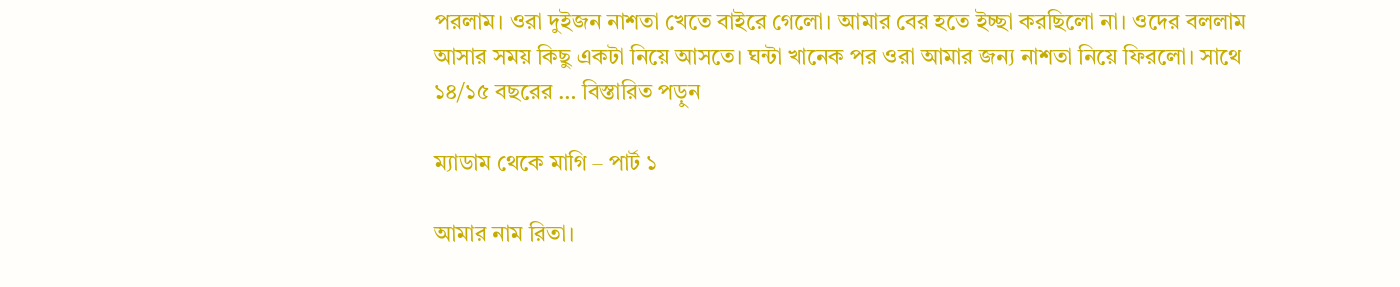পরলাম। ওরা দুইজন নাশতা খেতে বাইরে গেলো। আমার বের হতে ইচ্ছা করছিলো না। ওদের বললাম আসার সময় কিছু একটা নিয়ে আসতে। ঘন্টা খানেক পর ওরা আমার জন্য নাশতা নিয়ে ফিরলো। সাথে ১৪/১৫ বছরের … বিস্তারিত পড়ুন

ম্যাডাম থেকে মাগি – পার্ট ১

আমার নাম রিতা।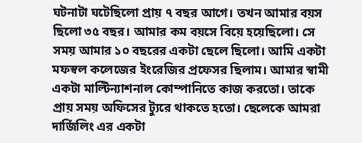ঘটনাটা ঘটেছিলো প্রায় ৭ বছর আগে। তখন আমার বয়স ছিলো ৩৫ বছর। আমার কম বয়সে বিয়ে হয়েছিলো। সে সময় আমার ১০ বছরের একটা ছেলে ছিলো। আমি একটা মফস্বল কলেজের ইংরেজির প্রফেসর ছিলাম। আমার স্বামী একটা মাল্টিন্যাশনাল কোম্পানিতে কাজ করতো। তাকে প্রায় সময় অফিসের ট্যুরে থাকতে হতো। ছেলেকে আমরা দার্জিলিং এর একটা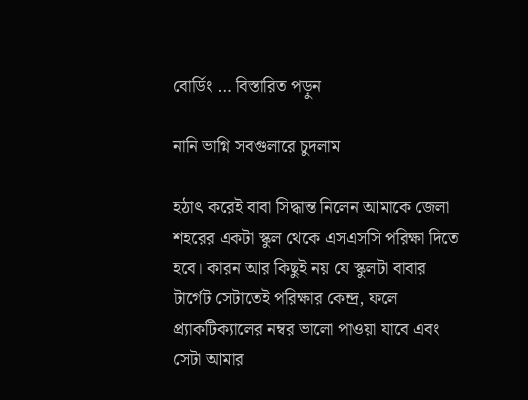বোর্ডিং … বিস্তারিত পড়ুন

নানি ভাগ্নি সবগুলারে চুদলাম

হঠাৎ করেই বাবা সিদ্ধান্ত নিলেন আমাকে জেলা শহরের একটা স্কুল থেকে এসএসসি পরিক্ষা দিতে হবে। কারন আর কিছুই নয় যে স্কুলটা বাবার টার্গেট সেটাতেই পরিক্ষার কেন্দ্র, ফলে প্র্যাকটিক্যালের নম্বর ভালো পাওয়া যাবে এবং সেটা আমার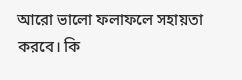আরো ভালো ফলাফলে সহায়তা করবে। কি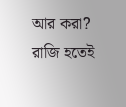আর করা? রাজি হতেই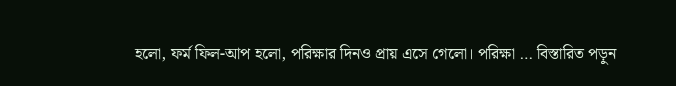হলো, ফর্ম ফিল-আপ হলো, পরিক্ষার দিনও প্রায় এসে গেলো। পরিক্ষা … বিস্তারিত পড়ুন